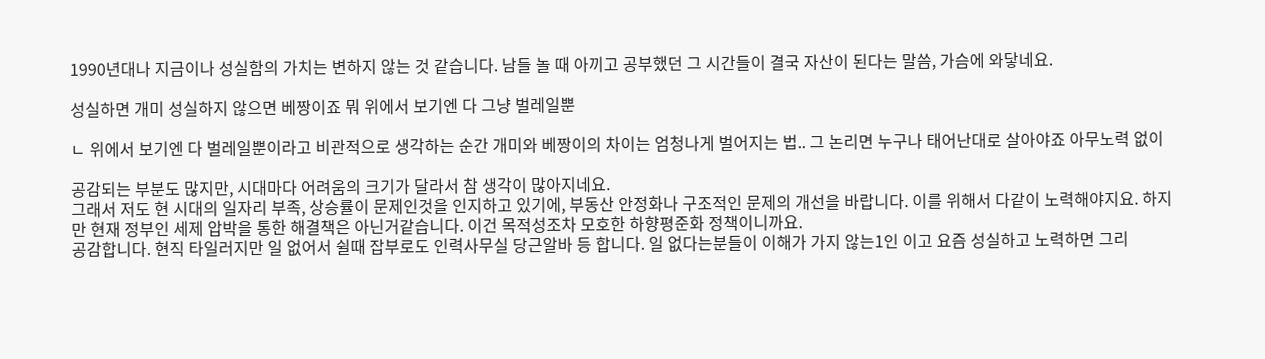1990년대나 지금이나 성실함의 가치는 변하지 않는 것 같습니다. 남들 놀 때 아끼고 공부했던 그 시간들이 결국 자산이 된다는 말씀, 가슴에 와닿네요.

성실하면 개미 성실하지 않으면 베짱이죠 뭐 위에서 보기엔 다 그냥 벌레일뿐

ㄴ 위에서 보기엔 다 벌레일뿐이라고 비관적으로 생각하는 순간 개미와 베짱이의 차이는 엄청나게 벌어지는 법.. 그 논리면 누구나 태어난대로 살아야죠 아무노력 없이

공감되는 부분도 많지만, 시대마다 어려움의 크기가 달라서 참 생각이 많아지네요.
그래서 저도 현 시대의 일자리 부족, 상승률이 문제인것을 인지하고 있기에, 부동산 안정화나 구조적인 문제의 개선을 바랍니다. 이를 위해서 다같이 노력해야지요. 하지만 현재 정부인 세제 압박을 통한 해결책은 아닌거같습니다. 이건 목적성조차 모호한 하향평준화 정책이니까요.
공감합니다. 현직 타일러지만 일 없어서 쉴때 잡부로도 인력사무실 당근알바 등 합니다. 일 없다는분들이 이해가 가지 않는1인 이고 요즘 성실하고 노력하면 그리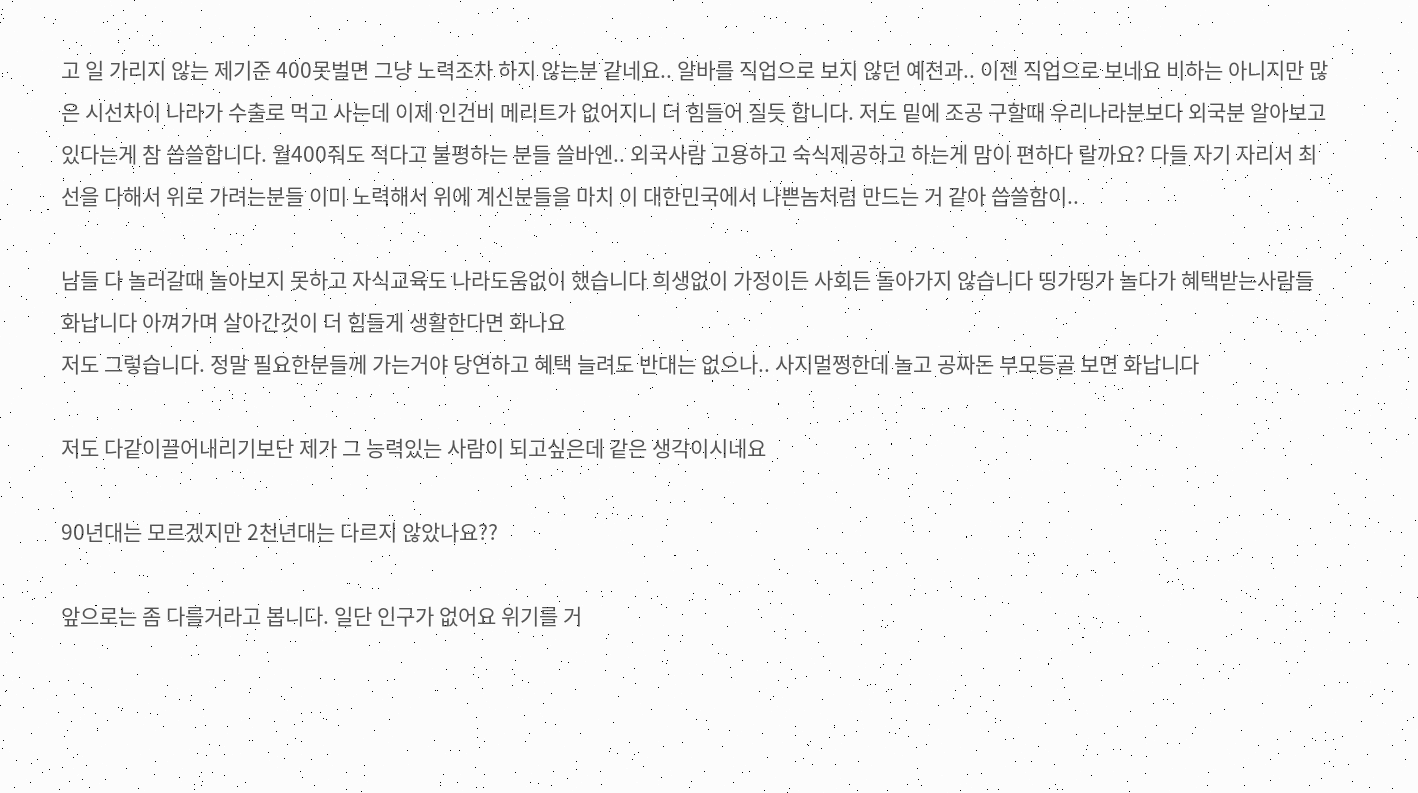고 일 가리지 않는 제기준 400못벌면 그냥 노력조차 하지 않는분 같네요.. 알바를 직업으로 보지 않던 예전과.. 이젠 직업으로 보네요 비하는 아니지만 많은 시선차이 나라가 수출로 먹고 사는데 이제 인건비 메리트가 없어지니 더 힘들어 질듯 합니다. 저도 밑에 조공 구할때 우리나라분보다 외국분 알아보고 있다는게 참 씁쓸합니다. 월400줘도 적다고 불평하는 분들 쓸바엔.. 외국사람 고용하고 숙식제공하고 하는게 맘이 편하다 랄까요? 다들 자기 자리서 최선을 다해서 위로 가려는분들 이미 노력해서 위에 계신분들을 마치 이 대한민국에서 나쁜놈처럼 만드는 거 같아 씁쓸함이..

남들 다 놀러갈때 놀아보지 못하고 자식교육도 나라도움없이 했습니다 희생없이 가정이든 사회든 돌아가지 않습니다 띵가띵가 놀다가 혜택받는사람들 화납니다 아껴가며 살아간것이 더 힘들게 생활한다면 화나요
저도 그렇습니다. 정말 필요한분들께 가는거야 당연하고 혜택 늘려도 반대는 없으나.. 사지멀쩡한데 놀고 공짜돈 부모등골 보면 화납니다

저도 다같이끌어내리기보단 제가 그 능력있는 사람이 되고싶은데 같은 생각이시네요

90년대는 모르겠지만 2천년대는 다르지 않았나요??

앞으로는 좀 다를거라고 봅니다. 일단 인구가 없어요 위기를 거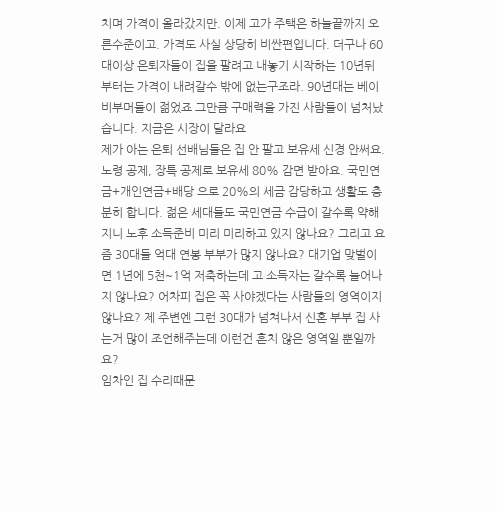치며 가격이 올라갔지만. 이제 고가 주택은 하늘끝까지 오른수준이고. 가격도 사실 상당히 비싼편입니다. 더구나 60대이상 은퇴자들이 집을 팔려고 내놓기 시작하는 10년뒤부터는 가격이 내려갈수 밖에 없는구조라. 90년대는 베이비부머들이 젊었죠 그만큼 구매력을 가진 사람들이 넘처났습니다. 지금은 시장이 달라요
제가 아는 은퇴 선배님들은 집 안 팔고 보유세 신경 안써요. 노령 공제, 장특 공제로 보유세 80% 감면 받아요. 국민연금+개인연금+배당 으로 20%의 세금 감당하고 생활도 충분히 합니다. 젊은 세대들도 국민연금 수급이 갈수록 약해지니 노후 소득준비 미리 미리하고 있지 않나요? 그리고 요즘 30대들 억대 연봉 부부가 많지 않나요? 대기업 맞벌이면 1년에 5천~1억 저축하는데 고 소득자는 갈수록 늘어나지 않나요? 어차피 집은 꼭 사야겠다는 사람들의 영역이지 않나요? 제 주변엔 그런 30대가 넘쳐나서 신혼 부부 집 사는거 많이 조언해주는데 이런건 흔치 않은 영역일 뿐일까요?
임차인 집 수리때문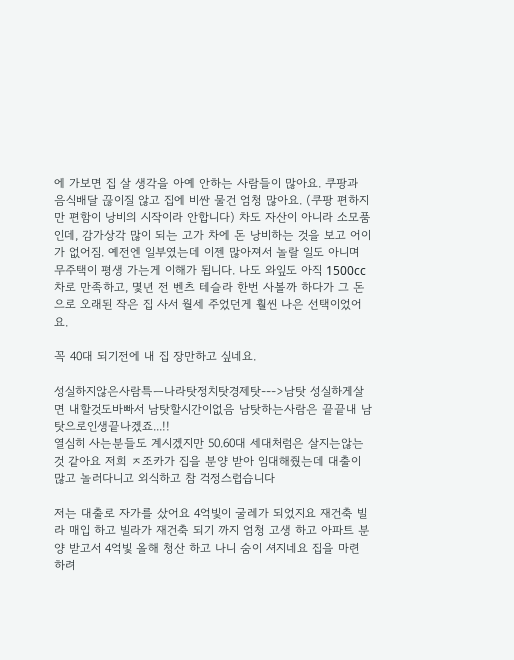에 가보면 집 살 생각을 아예 안하는 사람들이 많아요. 쿠팡과 음식배달 끊이질 않고 집에 비싼 물건 엄청 많아요. (쿠팡 편하지만 편함이 낭비의 시작이라 안합니다) 차도 자산이 아니라 소모품인데, 감가상각 많이 되는 고가 차에 돈 낭비하는 것을 보고 어이가 없어짐. 예전엔 일부였는데 이젠 많아져서 놀랄 일도 아니며 무주택이 평생 가는게 이해가 됩니다. 나도 와잎도 아직 1500cc 차로 만족하고, 몇년 전 벤츠 테슬라 한번 사볼까 하다가 그 돈으로 오래된 작은 집 사서 월세 주었던게 훨씬 나은 선택이었어요.

꼭 40대 되기전에 내 집 장만하고 싶네요.

성실하지않은사람특ㅡ나라탓정치탓경제탓--->남탓 성실하게살면 내할것도바빠서 남탓할시간이없음 남탓하는사람은 끝끝내 남탓으로인생끝나겠죠...!!
열심히 사는분들도 계시겠지만 50.60대 세대처럼은 살지는않는것 같아요 저희 ㅈ조카가 집을 분양 받아 임대해줬는데 대출이 많고 놀러다니고 외식하고 참 걱정스럽습니다

저는 대출로 자가를 샀어요 4억빛이 굴레가 되었지요 재건축 빌라 매입 하고 빌라가 재건축 되기 까지 엄청 고생 하고 아파트 분양 받고서 4억빛 올해 청산 하고 나니 숨이 셔지네요 집을 마련 하려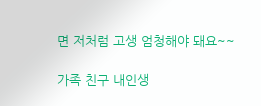면 저처럼 고생 엄청해야 돼요~~

가족 친구 내인생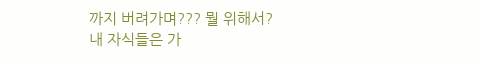까지 버려가며??? 뭘 위해서?
내 자식들은 가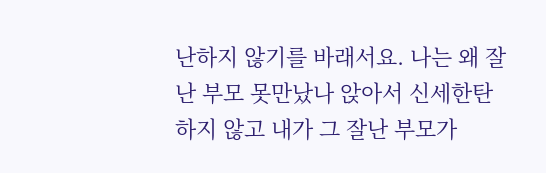난하지 않기를 바래서요. 나는 왜 잘난 부모 못만났나 앉아서 신세한탄 하지 않고 내가 그 잘난 부모가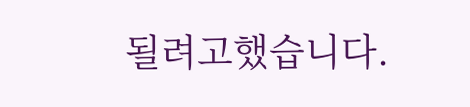될려고했습니다.